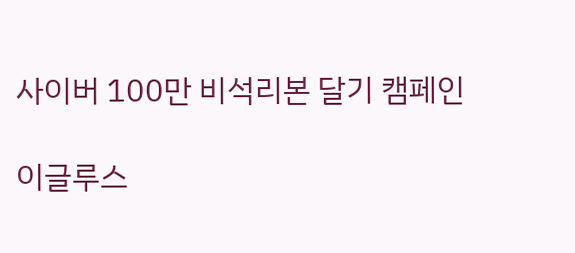사이버 100만 비석리본 달기 캠페인

이글루스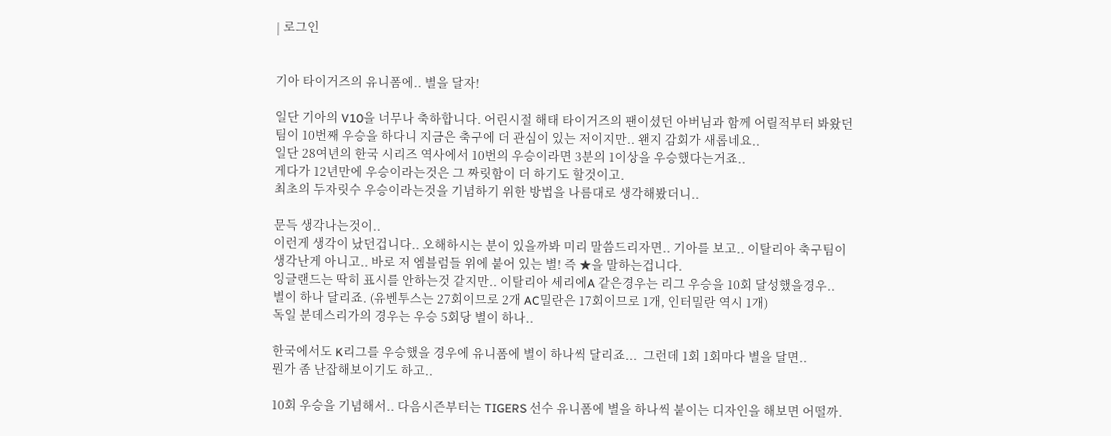| 로그인


기아 타이거즈의 유니폼에.. 별을 달자!

일단 기아의 V10을 너무나 축하합니다. 어린시절 해태 타이거즈의 팬이셨던 아버님과 함께 어릴적부터 봐왔던
팀이 10번째 우승을 하다니 지금은 축구에 더 관심이 있는 저이지만.. 왠지 감회가 새롭네요..
일단 28여년의 한국 시리즈 역사에서 10번의 우승이라면 3분의 1이상을 우승했다는거죠..
게다가 12년만에 우승이라는것은 그 짜릿함이 더 하기도 할것이고.
최초의 두자릿수 우승이라는것을 기념하기 위한 방법을 나름대로 생각해봤더니..

문득 생각나는것이..
이런게 생각이 났던겁니다.. 오해하시는 분이 있을까봐 미리 말씀드리자면.. 기아를 보고.. 이탈리아 축구팀이
생각난게 아니고.. 바로 저 엠블럼들 위에 붙어 있는 별! 즉 ★을 말하는겁니다.
잉글랜드는 딱히 표시를 안하는것 같지만.. 이탈리아 세리에A 같은경우는 리그 우승을 10회 달성했을경우..
별이 하나 달리죠. (유벤투스는 27회이므로 2개 AC밀란은 17회이므로 1개, 인터밀란 역시 1개)
독일 분데스리가의 경우는 우승 5회당 별이 하나..

한국에서도 K리그를 우승했을 경우에 유니폼에 별이 하나씩 달리죠...  그런데 1회 1회마다 별을 달면..
뭔가 좀 난잡해보이기도 하고..

10회 우승을 기념해서.. 다음시즌부터는 TIGERS 선수 유니폼에 별을 하나씩 붙이는 디자인을 해보면 어떨까.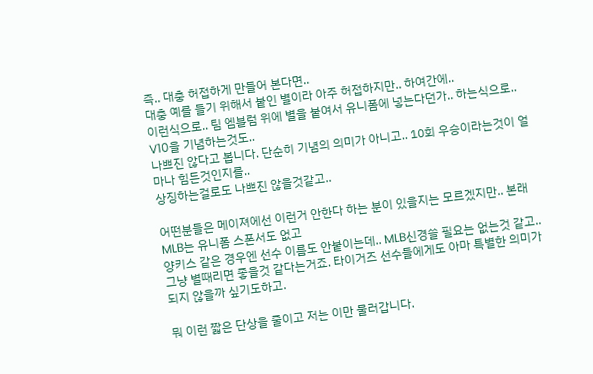즉.. 대충 허접하게 만들어 본다면..
대충 예를 들기 위해서 붙인 별이라 아주 허접하지만.. 하여간에..
이런식으로.. 팀 엠블럼 위에 별을 붙여서 유니폼에 넣는다던가.. 하는식으로.. V10을 기념하는것도..
나쁘진 않다고 봅니다. 단순히 기념의 의미가 아니고.. 10회 우승이라는것이 얼마나 힘든것인지를..
상징하는걸로도 나쁘진 않을것같고..

어떤분들은 메이져에선 이런거 안한다 하는 분이 있을지는 모르겠지만.. 본래 MLB는 유니폼 스폰서도 없고
양키스 같은 경우엔 선수 이름도 안붙이는데.. MLB신경쓸 필요는 없는것 같고..
그냥 별때리면 좋을것 같다는거죠. 타이거즈 선수들에게도 아마 특별한 의미가 되지 않을까 싶기도하고.

뭐 이런 짧은 단상을 줄이고 저는 이만 물러갑니다.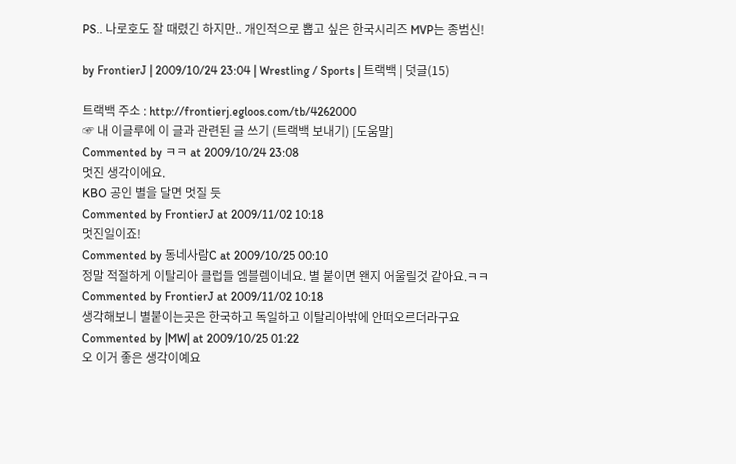PS.. 나로호도 잘 때렸긴 하지만.. 개인적으로 뽑고 싶은 한국시리즈 MVP는 종범신!

by FrontierJ | 2009/10/24 23:04 | Wrestling / Sports | 트랙백 | 덧글(15)

트랙백 주소 : http://frontierj.egloos.com/tb/4262000
☞ 내 이글루에 이 글과 관련된 글 쓰기 (트랙백 보내기) [도움말]
Commented by ㅋㅋ at 2009/10/24 23:08
멋진 생각이에요.
KBO 공인 별을 달면 멋질 듯
Commented by FrontierJ at 2009/11/02 10:18
멋진일이죠!
Commented by 동네사람C at 2009/10/25 00:10
정말 적절하게 이탈리아 클럽들 엠블렘이네요. 별 붙이면 왠지 어울릴것 같아요.ㅋㅋ
Commented by FrontierJ at 2009/11/02 10:18
생각해보니 별붙이는곳은 한국하고 독일하고 이탈리아밖에 안떠오르더라구요
Commented by |MW| at 2009/10/25 01:22
오 이거 좋은 생각이예요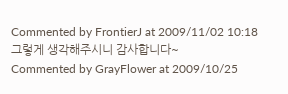Commented by FrontierJ at 2009/11/02 10:18
그렇게 생각해주시니 감사합니다~
Commented by GrayFlower at 2009/10/25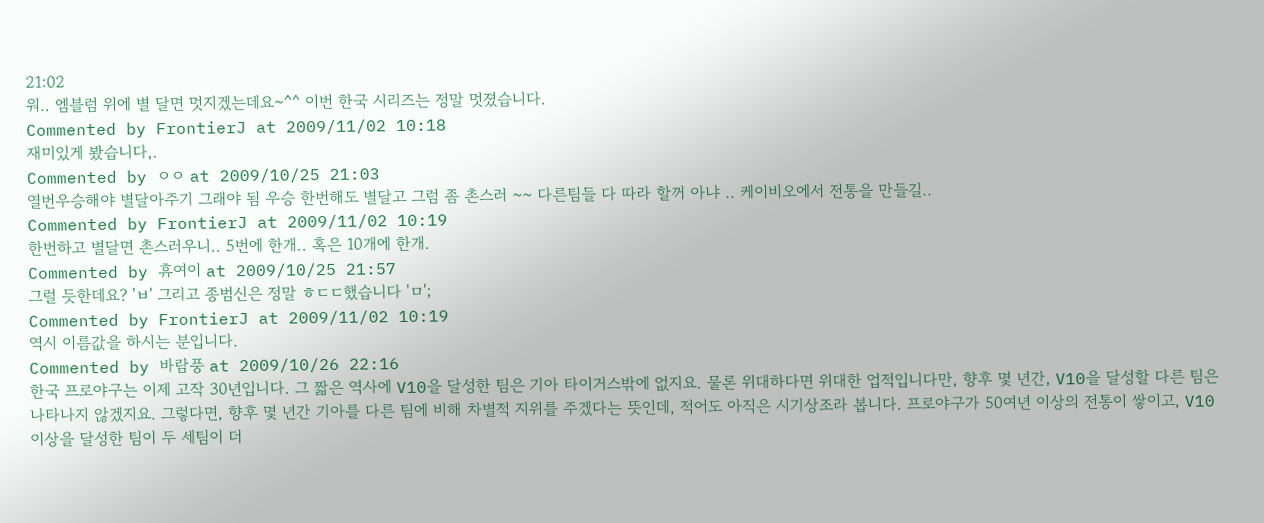21:02
워.. 엠블럼 위에 별 달면 멋지겠는데요~^^ 이번 한국 시리즈는 정말 멋졌습니다.
Commented by FrontierJ at 2009/11/02 10:18
재미있게 봤습니다,.
Commented by ㅇㅇ at 2009/10/25 21:03
열번우승해야 별달아주기 그래야 됨 우승 한번해도 별달고 그럼 좀 촌스러 ~~ 다른팀들 다 따라 할꺼 아냐 .. 케이비오에서 전통을 만들길..
Commented by FrontierJ at 2009/11/02 10:19
한번하고 별달면 촌스러우니.. 5번에 한개.. 혹은 10개에 한개.
Commented by 휴여이 at 2009/10/25 21:57
그럴 듯한데요? 'ㅂ' 그리고 종범신은 정말 ㅎㄷㄷ했습니다 'ㅁ';
Commented by FrontierJ at 2009/11/02 10:19
역시 이름값을 하시는 분입니다.
Commented by 바람풍 at 2009/10/26 22:16
한국 프로야구는 이제 고작 30년입니다. 그 짧은 역사에 V10을 달성한 팀은 기아 타이거스밖에 없지요. 물론 위대하다면 위대한 업적입니다만, 향후 몇 년간, V10을 달성할 다른 팀은 나타나지 않겠지요. 그렇다면, 향후 몇 년간 기아를 다른 팀에 비해 차별적 지위를 주겠다는 뜻인데, 적어도 아직은 시기상조라 봅니다. 프로야구가 50여년 이상의 전통이 쌓이고, V10 이상을 달성한 팀이 두 세팀이 더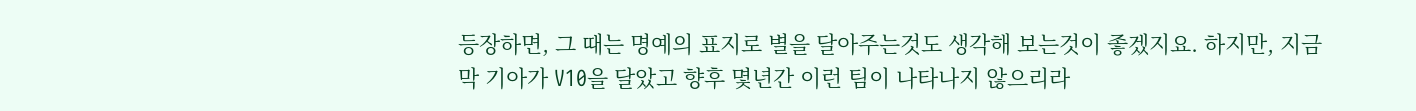등장하면, 그 때는 명예의 표지로 별을 달아주는것도 생각해 보는것이 좋겠지요. 하지만, 지금 막 기아가 V10을 달았고 향후 몇년간 이런 팀이 나타나지 않으리라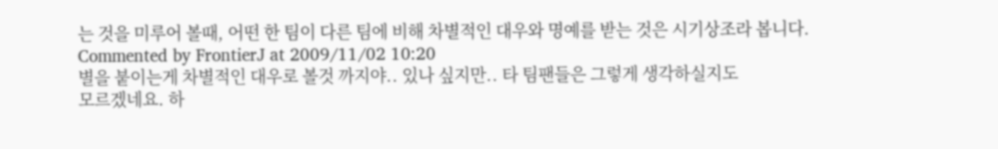는 것을 미루어 볼때, 어떤 한 팀이 다른 팀에 비해 차별적인 대우와 명예를 받는 것은 시기상조라 봅니다.
Commented by FrontierJ at 2009/11/02 10:20
별을 붙이는게 차별적인 대우로 볼것 까지야.. 있나 싶지만.. 타 팀팬들은 그렇게 생각하실지도
모르겠네요. 하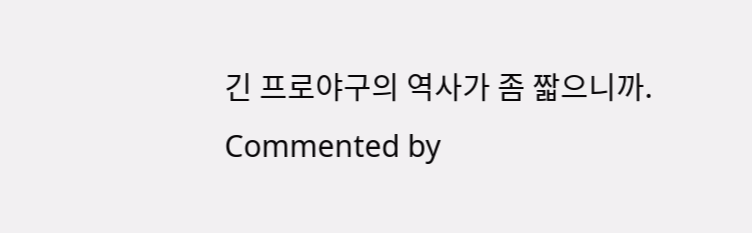긴 프로야구의 역사가 좀 짧으니까.
Commented by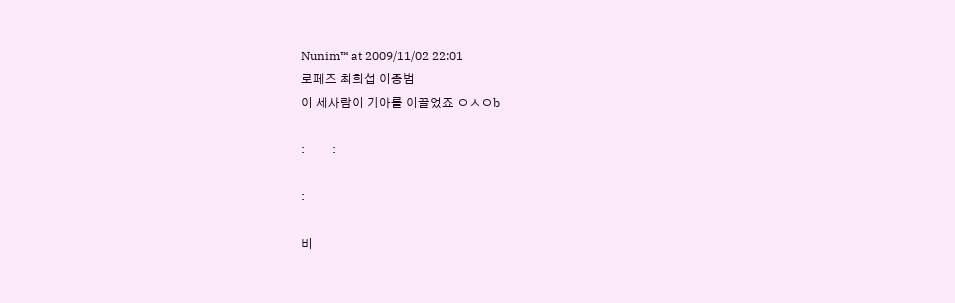Nunim™ at 2009/11/02 22:01
로페즈 최희섭 이종범
이 세사람이 기아를 이끌었죠 ㅇㅅㅇb

:         :

:

비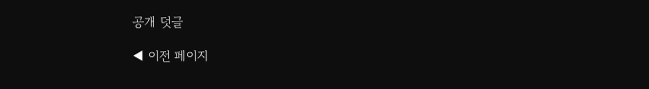공개 덧글

◀ 이전 페이지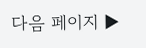다음 페이지 ▶